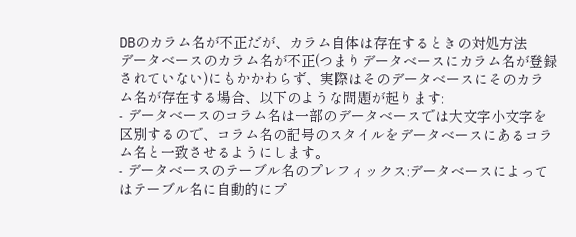DBのカラム名が不正だが、カラム自体は存在するときの対処方法
データベースのカラム名が不正(つまりデータベースにカラム名が登録されていない)にもかかわらず、実際はそのデータベースにそのカラム名が存在する場合、以下のような問題が起ります:
- データベースのコラム名は一部のデータベースでは大文字小文字を区別するので、コラム名の記号のスタイルをデータベースにあるコラム名と一致させるようにします。
- データベースのテーブル名のプレフィックス:データベースによってはテーブル名に自動的にプ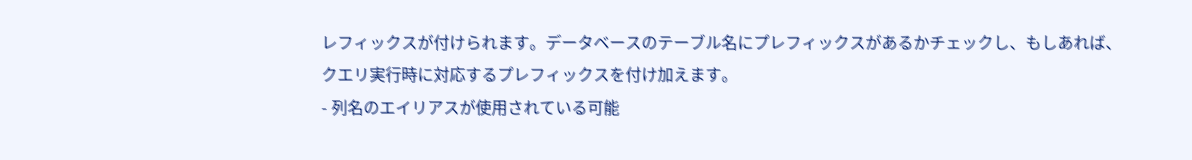レフィックスが付けられます。データベースのテーブル名にプレフィックスがあるかチェックし、もしあれば、クエリ実行時に対応するプレフィックスを付け加えます。
- 列名のエイリアスが使用されている可能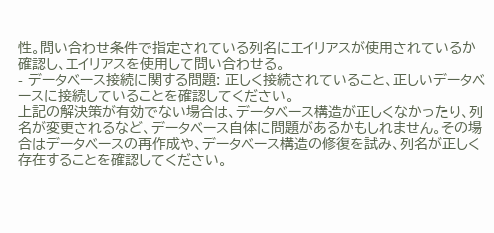性。問い合わせ条件で指定されている列名にエイリアスが使用されているか確認し、エイリアスを使用して問い合わせる。
- データベース接続に関する問題: 正しく接続されていること、正しいデータベースに接続していることを確認してください。
上記の解決策が有効でない場合は、データベース構造が正しくなかったり、列名が変更されるなど、データベース自体に問題があるかもしれません。その場合はデータベースの再作成や、データベース構造の修復を試み、列名が正しく存在することを確認してください。